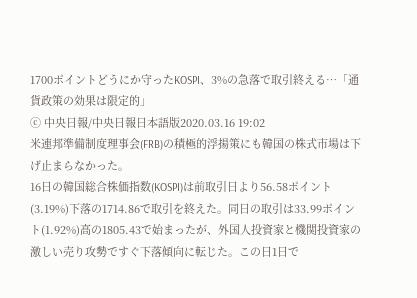1700ポイントどうにか守ったKOSPI、3%の急落で取引終える…「通貨政策の効果は限定的」
ⓒ 中央日報/中央日報日本語版2020.03.16 19:02
米連邦準備制度理事会(FRB)の積極的浮揚策にも韓国の株式市場は下げ止まらなかった。
16日の韓国総合株価指数(KOSPI)は前取引日より56.58ポイント(3.19%)下落の1714.86で取引を終えた。同日の取引は33.99ポイント(1.92%)高の1805.43で始まったが、外国人投資家と機関投資家の激しい売り攻勢ですぐ下落傾向に転じた。この日1日で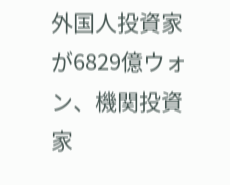外国人投資家が6829億ウォン、機関投資家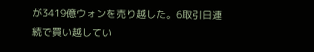が3419億ウォンを売り越した。6取引日連続で買い越してい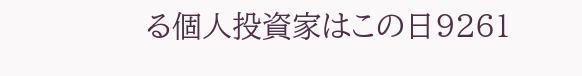る個人投資家はこの日9261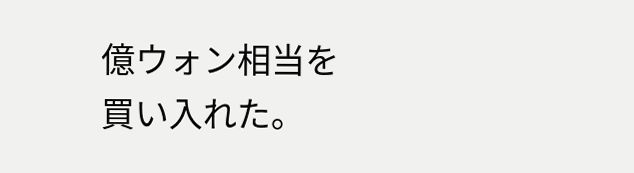億ウォン相当を買い入れた。